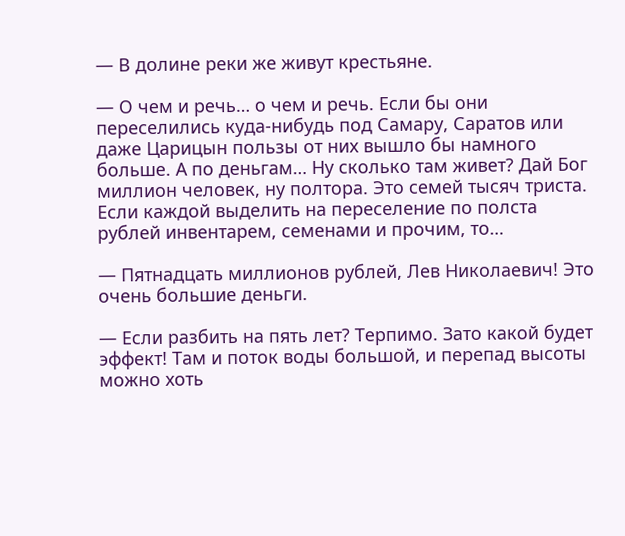— В долине реки же живут крестьяне.

— О чем и речь… о чем и речь. Если бы они переселились куда-нибудь под Самару, Саратов или даже Царицын пользы от них вышло бы намного больше. А по деньгам… Ну сколько там живет? Дай Бог миллион человек, ну полтора. Это семей тысяч триста. Если каждой выделить на переселение по полста рублей инвентарем, семенами и прочим, то…

— Пятнадцать миллионов рублей, Лев Николаевич! Это очень большие деньги.

— Если разбить на пять лет? Терпимо. Зато какой будет эффект! Там и поток воды большой, и перепад высоты можно хоть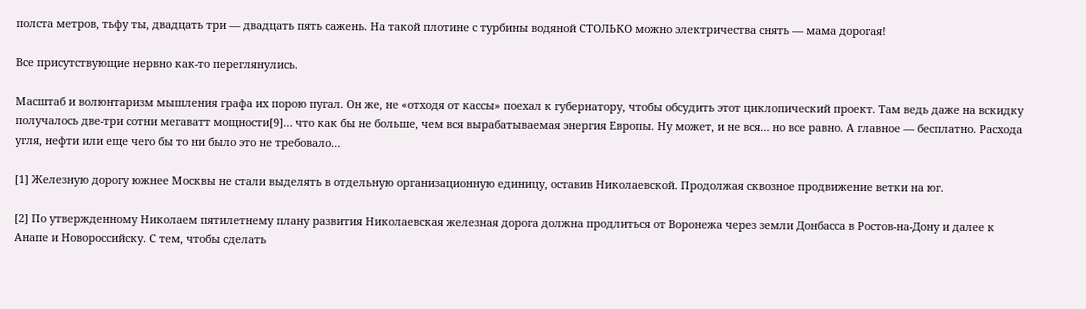полста метров, тьфу ты, двадцать три — двадцать пять сажень. На такой плотине с турбины водяной СТОЛЬКО можно электричества снять — мама дорогая!

Все присутствующие нервно как-то переглянулись.

Масштаб и волюнтаризм мышления графа их порою пугал. Он же, не «отходя от кассы» поехал к губернатору, чтобы обсудить этот циклопический проект. Там ведь даже на вскидку получалось две-три сотни мегаватт мощности[9]… что как бы не больше, чем вся вырабатываемая энергия Европы. Ну может, и не вся… но все равно. А главное — бесплатно. Расхода угля, нефти или еще чего бы то ни было это не требовало…

[1] Железную дорогу южнее Москвы не стали выделять в отдельную организационную единицу, оставив Николаевской. Продолжая сквозное продвижение ветки на юг.

[2] По утвержденному Николаем пятилетнему плану развития Николаевская железная дорога должна продлиться от Воронежа через земли Донбасса в Ростов-на-Дону и далее к Анапе и Новороссийску. С тем, чтобы сделать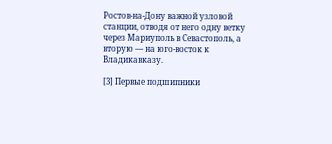Ростов-на-Дону важной узловой станции, отводя от него одну ветку через Мариуполь в Севастополь, а вторую — на юго-восток к Владикавказу.

[3] Первые подшипники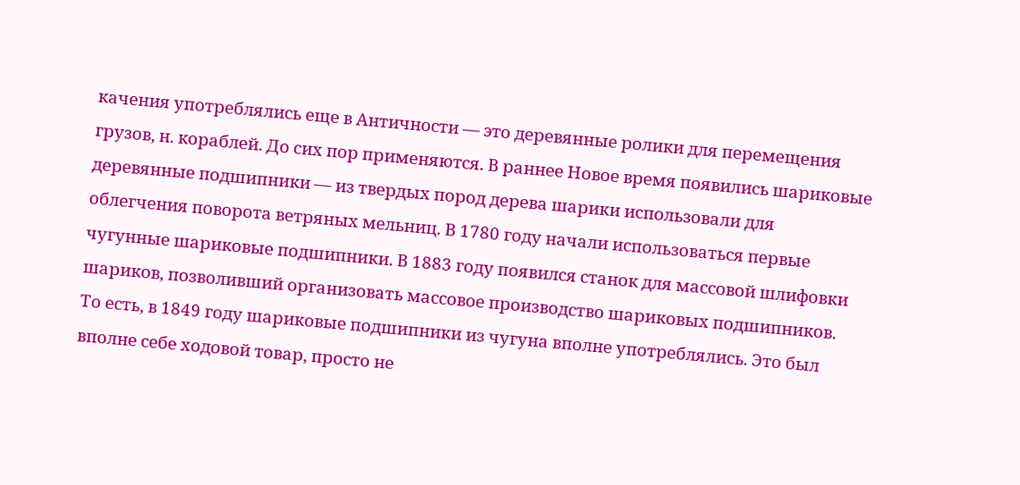качения употреблялись еще в Античности — это деревянные ролики для перемещения грузов, н. кораблей. До сих пор применяются. В раннее Новое время появились шариковые деревянные подшипники — из твердых пород дерева шарики использовали для облегчения поворота ветряных мельниц. В 1780 году начали использоваться первые чугунные шариковые подшипники. В 1883 году появился станок для массовой шлифовки шариков, позволивший организовать массовое производство шариковых подшипников. То есть, в 1849 году шариковые подшипники из чугуна вполне употреблялись. Это был вполне себе ходовой товар, просто не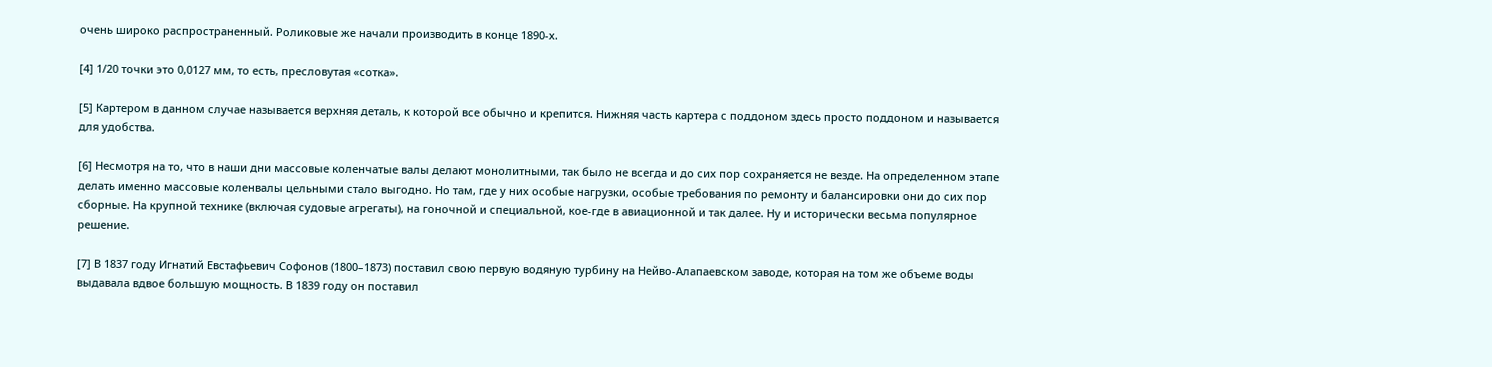очень широко распространенный. Роликовые же начали производить в конце 1890-х.

[4] 1/20 точки это 0,0127 мм, то есть, пресловутая «сотка».

[5] Картером в данном случае называется верхняя деталь, к которой все обычно и крепится. Нижняя часть картера с поддоном здесь просто поддоном и называется для удобства.

[6] Несмотря на то, что в наши дни массовые коленчатые валы делают монолитными, так было не всегда и до сих пор сохраняется не везде. На определенном этапе делать именно массовые коленвалы цельными стало выгодно. Но там, где у них особые нагрузки, особые требования по ремонту и балансировки они до сих пор сборные. На крупной технике (включая судовые агрегаты), на гоночной и специальной, кое-где в авиационной и так далее. Ну и исторически весьма популярное решение.

[7] В 1837 году Игнатий Евстафьевич Софонов (1800–1873) поставил свою первую водяную турбину на Нейво-Алапаевском заводе, которая на том же объеме воды выдавала вдвое большую мощность. В 1839 году он поставил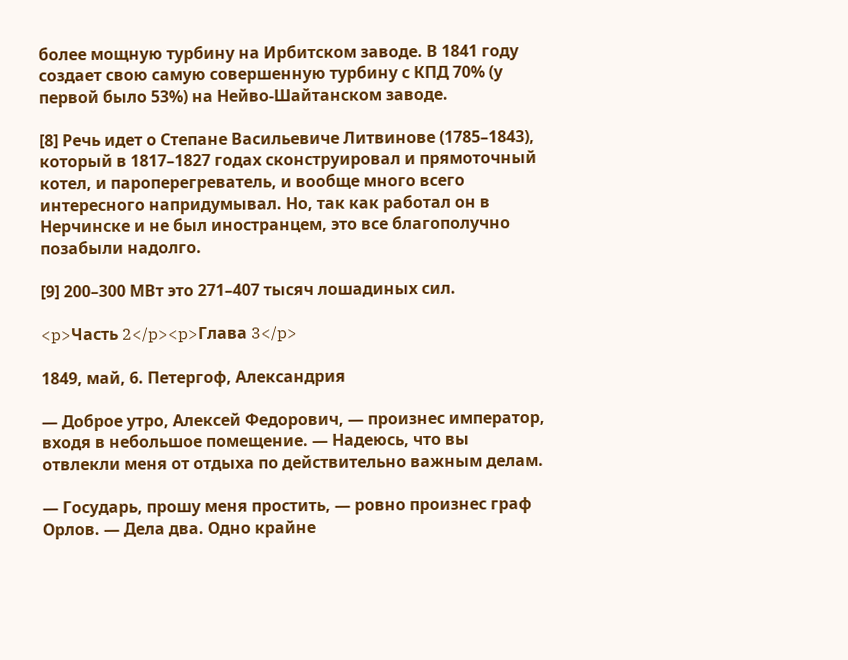более мощную турбину на Ирбитском заводе. В 1841 году создает свою самую совершенную турбину с КПД 70% (у первой было 53%) на Нейво-Шайтанском заводе.

[8] Речь идет о Степане Васильевиче Литвинове (1785–1843), который в 1817–1827 годах сконструировал и прямоточный котел, и пароперегреватель, и вообще много всего интересного напридумывал. Но, так как работал он в Нерчинске и не был иностранцем, это все благополучно позабыли надолго.

[9] 200–300 МВт это 271–407 тысяч лошадиных сил.

<p>Часть 2</p><p>Глава 3</p>

1849, май, 6. Петергоф, Александрия

— Доброе утро, Алексей Федорович, — произнес император, входя в небольшое помещение. — Надеюсь, что вы отвлекли меня от отдыха по действительно важным делам.

— Государь, прошу меня простить, — ровно произнес граф Орлов. — Дела два. Одно крайне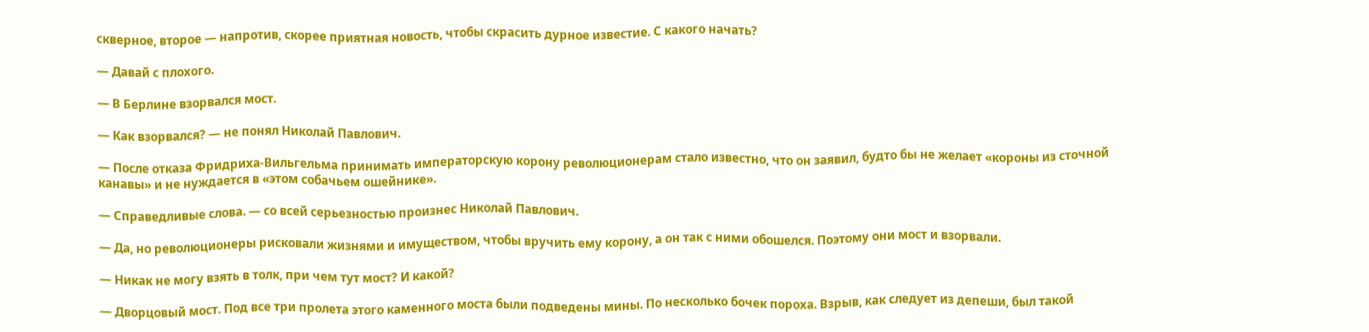скверное, второе — напротив, скорее приятная новость, чтобы скрасить дурное известие. С какого начать?

— Давай с плохого.

— В Берлине взорвался мост.

— Как взорвался? — не понял Николай Павлович.

— После отказа Фридриха-Вильгельма принимать императорскую корону революционерам стало известно, что он заявил, будто бы не желает «короны из сточной канавы» и не нуждается в «этом собачьем ошейнике».

— Справедливые слова. — со всей серьезностью произнес Николай Павлович.

— Да, но революционеры рисковали жизнями и имуществом, чтобы вручить ему корону, а он так с ними обошелся. Поэтому они мост и взорвали.

— Никак не могу взять в толк, при чем тут мост? И какой?

— Дворцовый мост. Под все три пролета этого каменного моста были подведены мины. По несколько бочек пороха. Взрыв, как следует из депеши, был такой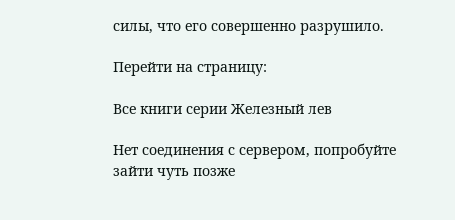силы, что его совершенно разрушило.

Перейти на страницу:

Все книги серии Железный лев

Нет соединения с сервером, попробуйте зайти чуть позже